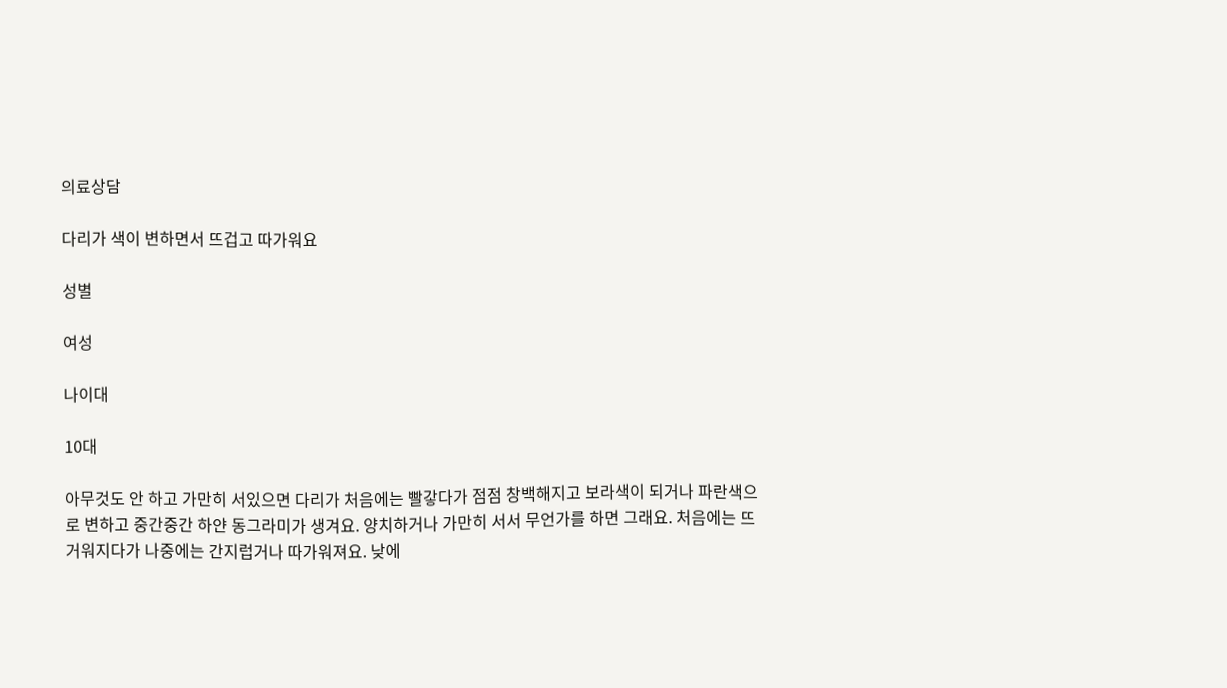의료상담

다리가 색이 변하면서 뜨겁고 따가워요

성별

여성

나이대

10대

아무것도 안 하고 가만히 서있으면 다리가 처음에는 빨갛다가 점점 창백해지고 보라색이 되거나 파란색으로 변하고 중간중간 하얀 동그라미가 생겨요. 양치하거나 가만히 서서 무언가를 하면 그래요. 처음에는 뜨거워지다가 나중에는 간지럽거나 따가워져요. 낮에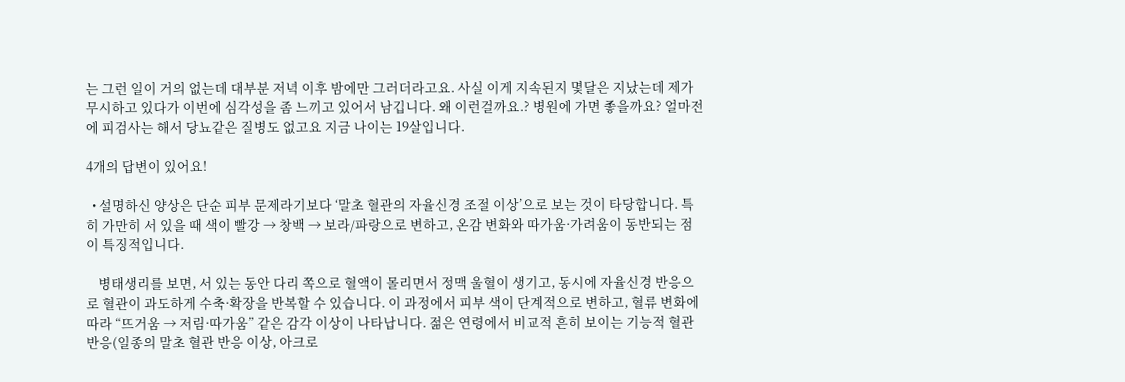는 그런 일이 거의 없는데 대부분 저녁 이후 밤에만 그러더라고요. 사실 이게 지속된지 몇달은 지났는데 제가 무시하고 있다가 이번에 심각성을 좀 느끼고 있어서 남깁니다. 왜 이런걸까요.? 병원에 가면 좋을까요? 얼마전에 피검사는 해서 당뇨같은 질병도 없고요 지금 나이는 19살입니다.

4개의 답변이 있어요!

  • 설명하신 양상은 단순 피부 문제라기보다 ‘말초 혈관의 자율신경 조절 이상’으로 보는 것이 타당합니다. 특히 가만히 서 있을 때 색이 빨강 → 창백 → 보라/파랑으로 변하고, 온감 변화와 따가움·가려움이 동반되는 점이 특징적입니다.

    병태생리를 보면, 서 있는 동안 다리 쪽으로 혈액이 몰리면서 정맥 울혈이 생기고, 동시에 자율신경 반응으로 혈관이 과도하게 수축·확장을 반복할 수 있습니다. 이 과정에서 피부 색이 단계적으로 변하고, 혈류 변화에 따라 “뜨거움 → 저림·따가움” 같은 감각 이상이 나타납니다. 젊은 연령에서 비교적 흔히 보이는 기능적 혈관 반응(일종의 말초 혈관 반응 이상, 아크로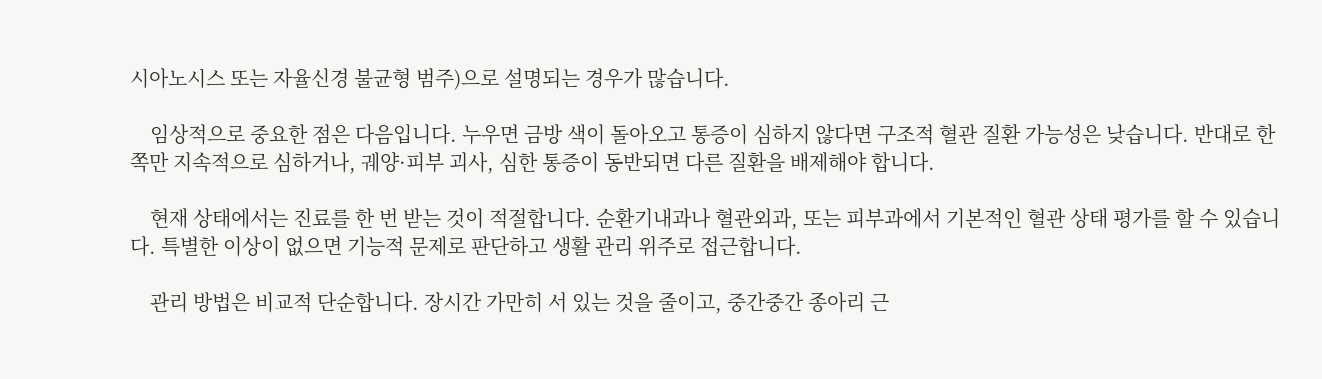시아노시스 또는 자율신경 불균형 범주)으로 설명되는 경우가 많습니다.

    임상적으로 중요한 점은 다음입니다. 누우면 금방 색이 돌아오고 통증이 심하지 않다면 구조적 혈관 질환 가능성은 낮습니다. 반대로 한쪽만 지속적으로 심하거나, 궤양·피부 괴사, 심한 통증이 동반되면 다른 질환을 배제해야 합니다.

    현재 상태에서는 진료를 한 번 받는 것이 적절합니다. 순환기내과나 혈관외과, 또는 피부과에서 기본적인 혈관 상태 평가를 할 수 있습니다. 특별한 이상이 없으면 기능적 문제로 판단하고 생활 관리 위주로 접근합니다.

    관리 방법은 비교적 단순합니다. 장시간 가만히 서 있는 것을 줄이고, 중간중간 종아리 근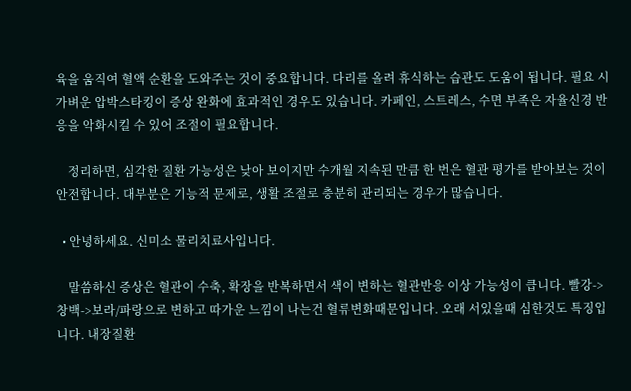육을 움직여 혈액 순환을 도와주는 것이 중요합니다. 다리를 올려 휴식하는 습관도 도움이 됩니다. 필요 시 가벼운 압박스타킹이 증상 완화에 효과적인 경우도 있습니다. 카페인, 스트레스, 수면 부족은 자율신경 반응을 악화시킬 수 있어 조절이 필요합니다.

    정리하면, 심각한 질환 가능성은 낮아 보이지만 수개월 지속된 만큼 한 번은 혈관 평가를 받아보는 것이 안전합니다. 대부분은 기능적 문제로, 생활 조절로 충분히 관리되는 경우가 많습니다.

  • 안녕하세요. 신미소 물리치료사입니다.

    말씀하신 증상은 혈관이 수축, 확장을 반복하면서 색이 변하는 혈관반응 이상 가능성이 큽니다. 빨강->창백->보라/파랑으로 변하고 따가운 느낌이 나는건 혈류변화때문입니다. 오래 서있을때 심한것도 특징입니다. 내장질환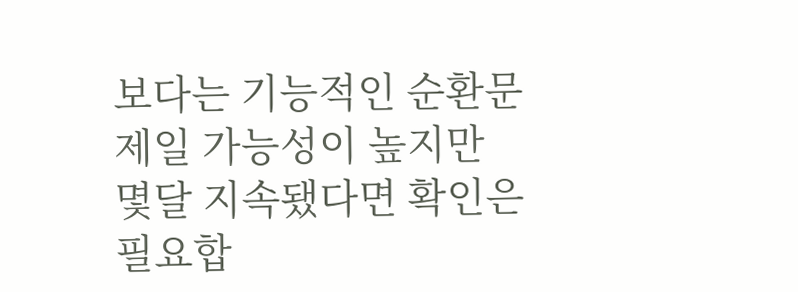보다는 기능적인 순환문제일 가능성이 높지만 몇달 지속됐다면 확인은 필요합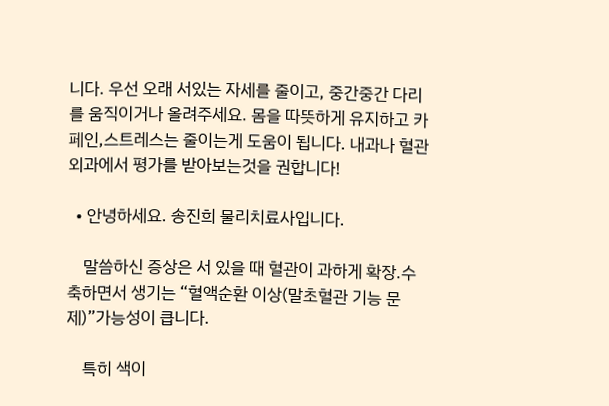니다. 우선 오래 서있는 자세를 줄이고, 중간중간 다리를 움직이거나 올려주세요. 몸을 따뜻하게 유지하고 카페인,스트레스는 줄이는게 도움이 됩니다. 내과나 혈관외과에서 평가를 받아보는것을 권합니다!

  • 안녕하세요. 송진희 물리치료사입니다.

    말씀하신 증상은 서 있을 때 혈관이 과하게 확장.수축하면서 생기는 “혈액순환 이상(말초혈관 기능 문제)”가능성이 큽니다.

    특히 색이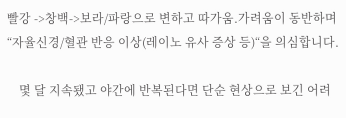빨강 ->창백->보라/파랑으로 변하고 따가움.가려움이 동반하며 “자율신경/혈관 반응 이상(레이노 유사 증상 등)“을 의심합니다.

    몇 달 지속됐고 야간에 반복된다면 단순 현상으로 보긴 어려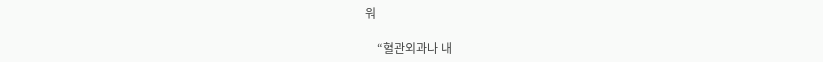워

    “혈관외과나 내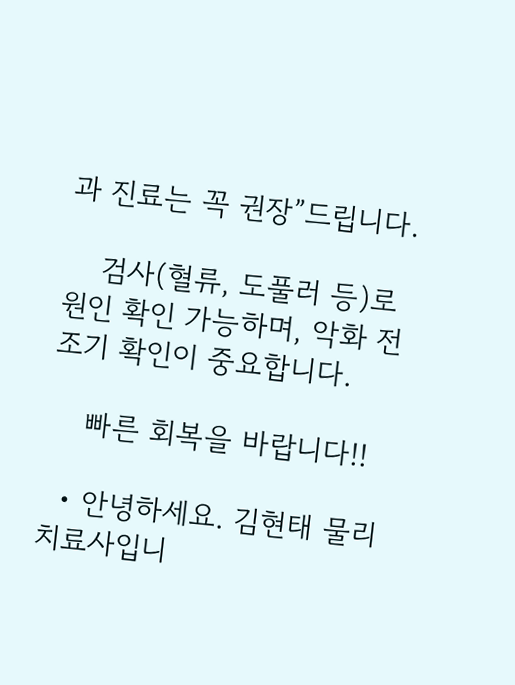과 진료는 꼭 권장”드립니다.

    검사(혈류, 도풀러 등)로 원인 확인 가능하며, 악화 전 조기 확인이 중요합니다.

    빠른 회복을 바랍니다!!

  • 안녕하세요. 김현태 물리치료사입니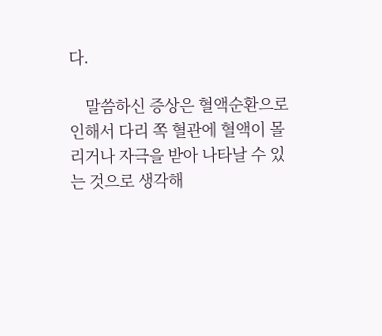다.

    말씀하신 증상은 혈액순환으로 인해서 다리 쪽 혈관에 혈액이 몰리거나 자극을 받아 나타날 수 있는 것으로 생각해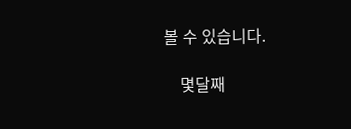볼 수 있습니다.

    몇달째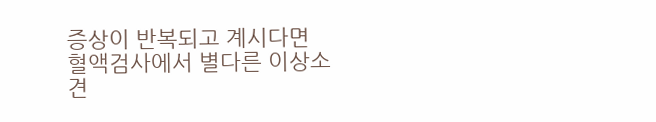증상이 반복되고 계시다면 혈액검사에서 별다른 이상소견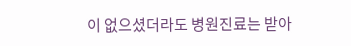이 없으셨더라도 병원진료는 받아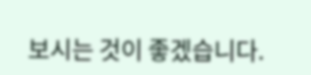보시는 것이 좋겠습니다.